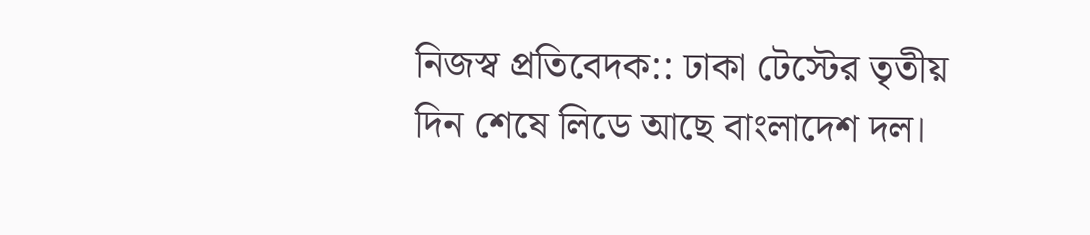নিজস্ব প্রতিবেদক:: ঢাকা টেস্টের তৃতীয় দিন শেষে লিডে আছে বাংলাদেশ দল।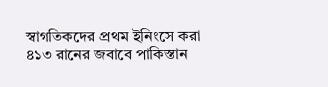স্বাগতিকদের প্রথম ইনিংসে করা ৪১৩ রানের জবাবে পাকিস্তান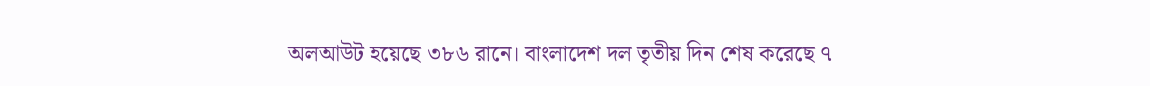অলআউট হয়েছে ৩৮৬ রানে। বাংলাদেশ দল তৃতীয় দিন শেষ করেছে ৭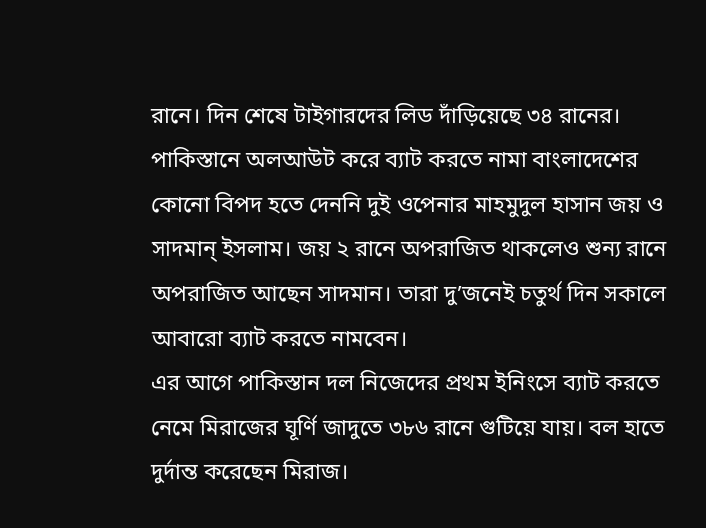রানে। দিন শেষে টাইগারদের লিড দাঁড়িয়েছে ৩৪ রানের।
পাকিস্তানে অলআউট করে ব্যাট করতে নামা বাংলাদেশের কোনো বিপদ হতে দেননি দুই ওপেনার মাহমুদুল হাসান জয় ও সাদমান্ ইসলাম। জয় ২ রানে অপরাজিত থাকলেও শুন্য রানে অপরাজিত আছেন সাদমান। তারা দু’জনেই চতুর্থ দিন সকালে আবারো ব্যাট করতে নামবেন।
এর আগে পাকিস্তান দল নিজেদের প্রথম ইনিংসে ব্যাট করতে নেমে মিরাজের ঘূর্ণি জাদুতে ৩৮৬ রানে গুটিয়ে যায়। বল হাতে দুর্দান্ত করেছেন মিরাজ।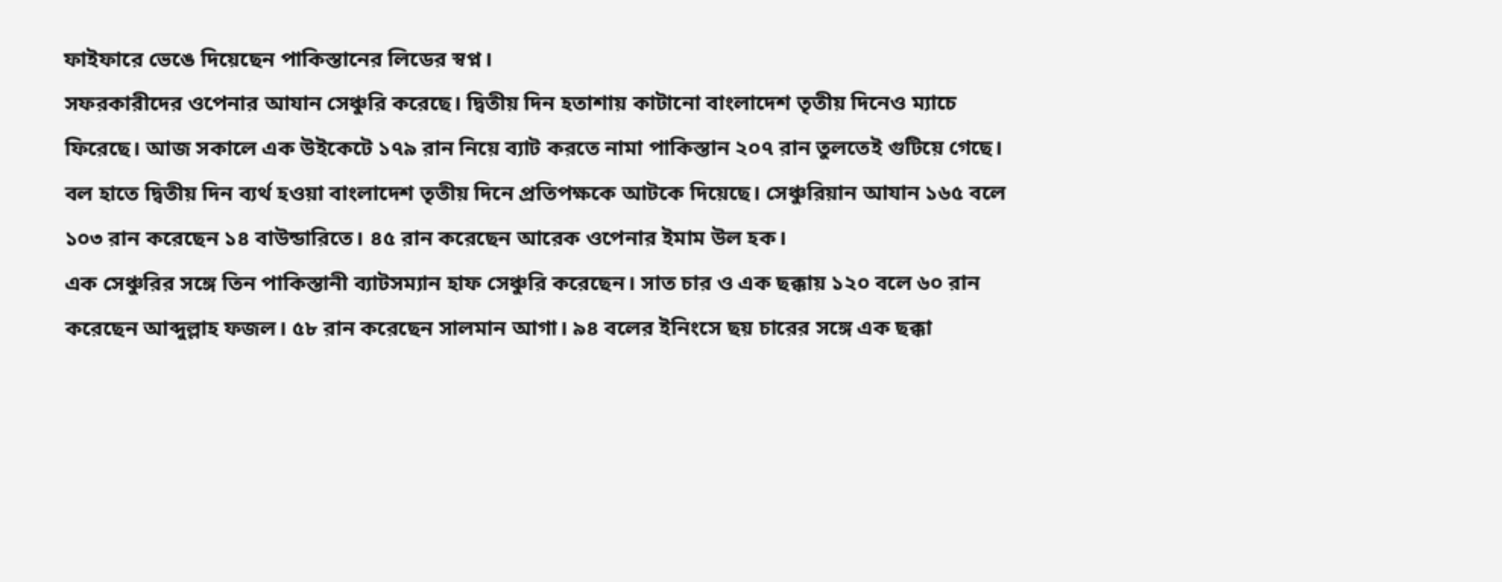ফাইফারে ভেঙে দিয়েছেন পাকিস্তানের লিডের স্বপ্ন।
সফরকারীদের ওপেনার আযান সেঞ্চুরি করেছে। দ্বিতীয় দিন হতাশায় কাটানো বাংলাদেশ তৃতীয় দিনেও ম্যাচে ফিরেছে। আজ সকালে এক উইকেটে ১৭৯ রান নিয়ে ব্যাট করতে নামা পাকিস্তান ২০৭ রান তুলতেই গুটিয়ে গেছে। বল হাতে দ্বিতীয় দিন ব্যর্থ হওয়া বাংলাদেশ তৃতীয় দিনে প্রতিপক্ষকে আটকে দিয়েছে। সেঞ্চুরিয়ান আযান ১৬৫ বলে ১০৩ রান করেছেন ১৪ বাউন্ডারিতে। ৪৫ রান করেছেন আরেক ওপেনার ইমাম উল হক।
এক সেঞ্চুরির সঙ্গে তিন পাকিস্তানী ব্যাটসম্যান হাফ সেঞ্চুরি করেছেন। সাত চার ও এক ছক্কায় ১২০ বলে ৬০ রান করেছেন আব্দুল্লাহ ফজল। ৫৮ রান করেছেন সালমান আগা। ৯৪ বলের ইনিংসে ছয় চারের সঙ্গে এক ছক্কা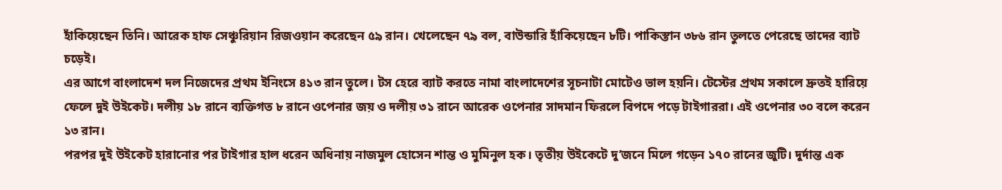হাঁকিয়েছেন তিনি। আরেক হাফ সেঞ্চুরিয়ান রিজওয়ান করেছেন ৫৯ রান। খেলেছেন ৭৯ বল, বাউন্ডারি হাঁকিয়েছেন ৮টি। পাকিস্তান ৩৮৬ রান তুলতে পেরেছে তাদের ব্যাট চড়েই।
এর আগে বাংলাদেশ দল নিজেদের প্রথম ইনিংসে ৪১৩ রান তুলে। টস হেরে ব্যাট করতে নামা বাংলাদেশের সূচনাটা মোটেও ভাল হয়নি। টেস্টের প্রথম সকালে দ্রুতই হারিয়ে ফেলে দুই উইকেট। দলীয় ১৮ রানে ব্যক্তিগত ৮ রানে ওপেনার জয় ও দলীয় ৩১ রানে আরেক ওপেনার সাদমান ফিরলে বিপদে পড়ে টাইগাররা। এই ওপেনার ৩০ বলে করেন ১৩ রান।
পরপর দুই উইকেট হারানোর পর টাইগার হাল ধরেন অধিনায় নাজমুল হোসেন শান্ত ও মুমিনুল হক। তৃতীয় উইকেটে দু’জনে মিলে গড়েন ১৭০ রানের জুটি। দুর্দান্ত এক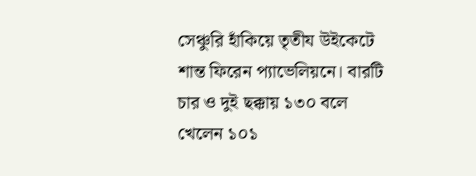সেঞ্চুরি হাঁকিয়ে তৃতীয উইকেটে শান্ত ফিরেন প্যাভেলিয়নে। বারটি চার ও দুই ছক্কায় ১৩০ বলে খেলেন ১০১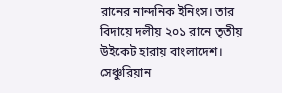রানের নান্দনিক ইনিংস। তার বিদায়ে দলীয় ২০১ রানে তৃতীয় উইকেট হারায় বাংলাদেশ।
সেঞ্চুরিয়ান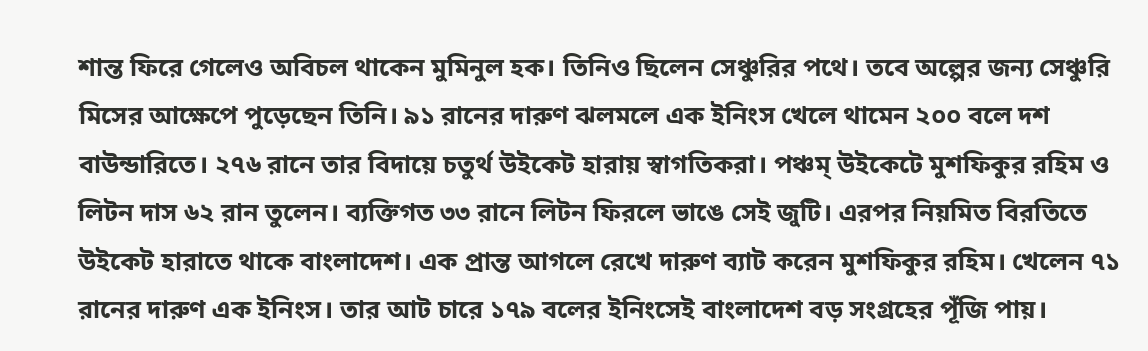শান্ত ফিরে গেলেও অবিচল থাকেন মুমিনুল হক। তিনিও ছিলেন সেঞ্চুরির পথে। তবে অল্পের জন্য সেঞ্চুরি মিসের আক্ষেপে পুড়েছেন তিনি। ৯১ রানের দারুণ ঝলমলে এক ইনিংস খেলে থামেন ২০০ বলে দশ বাউন্ডারিতে। ২৭৬ রানে তার বিদায়ে চতুর্থ উইকেট হারায় স্বাগতিকরা। পঞ্চম্ উইকেটে মুশফিকুর রহিম ও লিটন দাস ৬২ রান তুলেন। ব্যক্তিগত ৩৩ রানে লিটন ফিরলে ভাঙে সেই জুটি। এরপর নিয়মিত বিরতিতে উইকেট হারাতে থাকে বাংলাদেশ। এক প্রান্ত আগলে রেখে দারুণ ব্যাট করেন মুশফিকুর রহিম। খেলেন ৭১ রানের দারুণ এক ইনিংস। তার আট চারে ১৭৯ বলের ইনিংসেই বাংলাদেশ বড় সংগ্রহের পূঁজি পায়।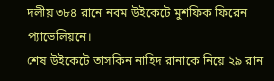দলীয় ৩৮৪ রানে নবম উইকেটে মুশফিক ফিরেন প্যাভেলিয়নে।
শেষ উইকেটে তাসকিন নাহিদ রানাকে নিয়ে ২৯ রান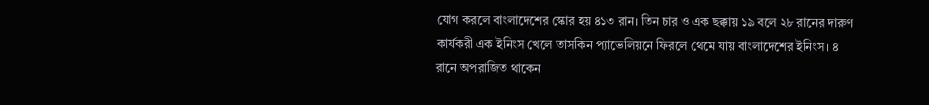যোগ করলে বাংলাদেশের স্কোর হয় ৪১৩ রান। তিন চার ও এক ছক্কায় ১৯ বলে ২৮ রানের দারুণ কার্যকরী এক ইনিংস খেলে তাসকিন প্যাভেলিয়নে ফিরলে থেমে যায় বাংলাদেশের ইনিংস। ৪ রানে অপরাজিত থাকেন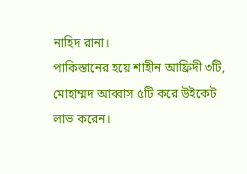নাহিদ রানা।
পাকিস্তানের হয়ে শাহীন আফ্রিদী ৩টি, মোহাম্মদ আব্বাস ৫টি করে উইকেট লাভ করেন।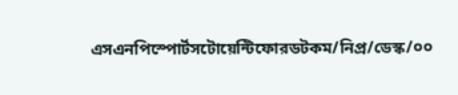এসএনপিস্পোর্টসটোয়েন্টিফোরডটকম/নিপ্র/ডেস্ক/০০